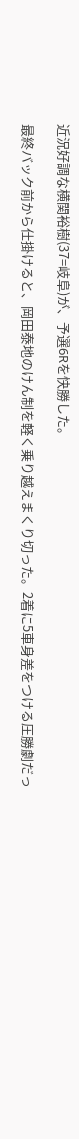近況好調な横関裕樹(37=岐阜)が、予選6Rを快勝した。

最終バック前から仕掛けると、岡田泰地のけん制を軽く乗り越えまくり切った。2着に5車身差をつける圧勝劇だっ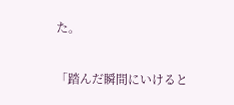た。

「踏んだ瞬間にいけると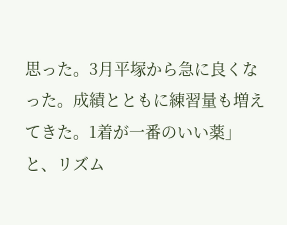思った。3月平塚から急に良くなった。成績とともに練習量も増えてきた。1着が一番のいい薬」と、リズム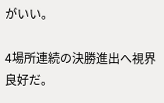がいい。

4場所連続の決勝進出へ視界良好だ。